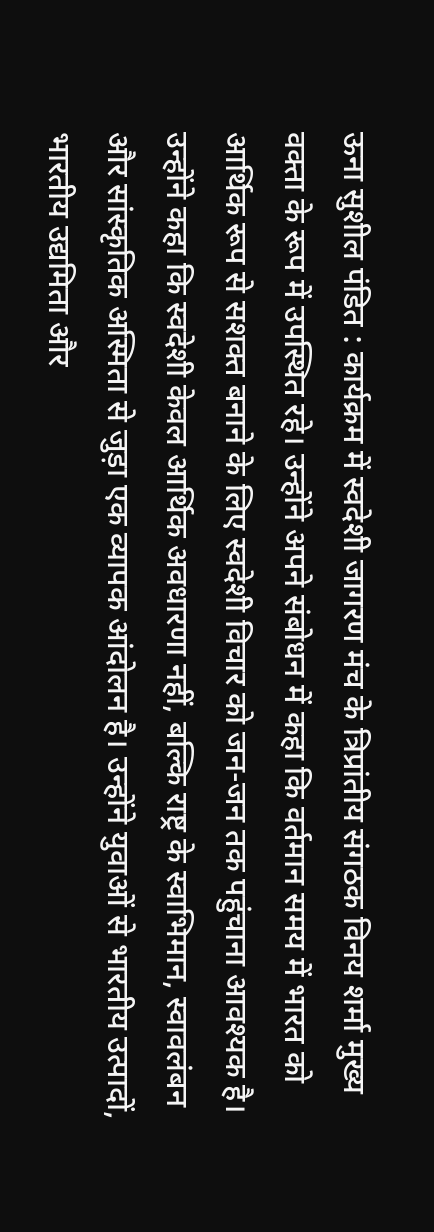ऊना सुशील पंडित : कार्यक्रम में स्वदेशी जागरण मंच के त्रिप्रांतीय संगठक विनय शर्मा मुख्य वक्ता के रूप में उपस्थित रहे। उन्होंने अपने संबोधन में कहा कि वर्तमान समय में भारत को आर्थिक रूप से सशक्त बनाने के लिए स्वदेशी विचार को जन-जन तक पहुंचाना आवश्यक है। उन्होंने कहा कि स्वदेशी केवल आर्थिक अवधारणा नहीं, बल्कि राष्ट्र के स्वाभिमान, स्वावलंबन और सांस्कृतिक अस्मिता से जुड़ा एक व्यापक आंदोलन है। उन्होंने युवाओं से भारतीय उत्पादों, भारतीय उद्यमिता और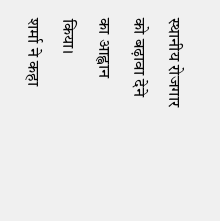स्थानीय रोजगार को बढ़ावा देने का आह्वान किया।
शर्मा ने कहा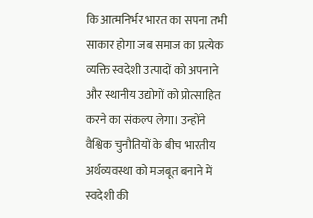कि आत्मनिर्भर भारत का सपना तभी साकार होगा जब समाज का प्रत्येक व्यक्ति स्वदेशी उत्पादों को अपनाने और स्थानीय उद्योगों को प्रोत्साहित करने का संकल्प लेगा। उन्होंने वैश्विक चुनौतियों के बीच भारतीय अर्थव्यवस्था को मजबूत बनाने में स्वदेशी की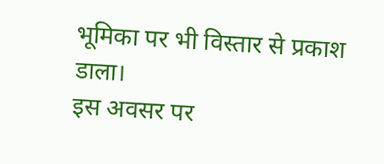भूमिका पर भी विस्तार से प्रकाश डाला।
इस अवसर पर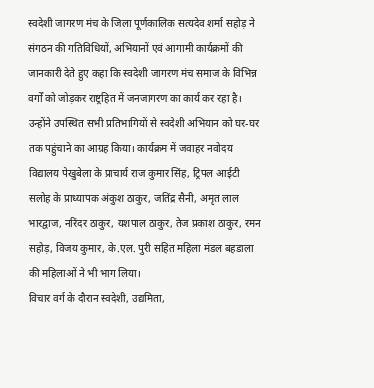स्वदेशी जागरण मंच के जिला पूर्णकालिक सत्यदेव शर्मा सहोड़ ने संगठन की गतिविधियों, अभियानों एवं आगामी कार्यक्रमों की जानकारी देते हुए कहा कि स्वदेशी जागरण मंच समाज के विभिन्न वर्गों को जोड़कर राष्ट्रहित में जनजागरण का कार्य कर रहा है। उन्होंने उपस्थित सभी प्रतिभागियों से स्वदेशी अभियान को घर-घर तक पहुंचाने का आग्रह किया। कार्यक्रम में जवाहर नवोदय विद्यालय पेखुबेला के प्राचार्य राज कुमार सिंह, ट्रिपल आईटी सलोह के प्राध्यापक अंकुश ठाकुर, जतिंद्र सैनी, अमृत लाल भारद्वाज, नरिंदर ठाकुर, यशपाल ठाकुर, तेज प्रकाश ठाकुर, रमन सहोड़, विजय कुमार, के.एल. पुरी सहित महिला मंडल बहडाला की महिलाओं ने भी भाग लिया।
विचार वर्ग के दौरान स्वदेशी, उद्यमिता,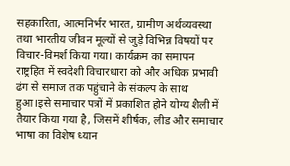सहकारिता, आत्मनिर्भर भारत, ग्रामीण अर्थव्यवस्था तथा भारतीय जीवन मूल्यों से जुड़े विभिन्न विषयों पर विचार-विमर्श किया गया। कार्यक्रम का समापन राष्ट्रहित में स्वदेशी विचारधारा को और अधिक प्रभावी ढंग से समाज तक पहुंचाने के संकल्प के साथ हुआ।इसे समाचार पत्रों में प्रकाशित होने योग्य शैली में तैयार किया गया है, जिसमें शीर्षक, लीड और समाचार भाषा का विशेष ध्यान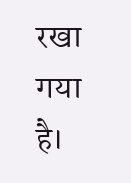रखा गया है।